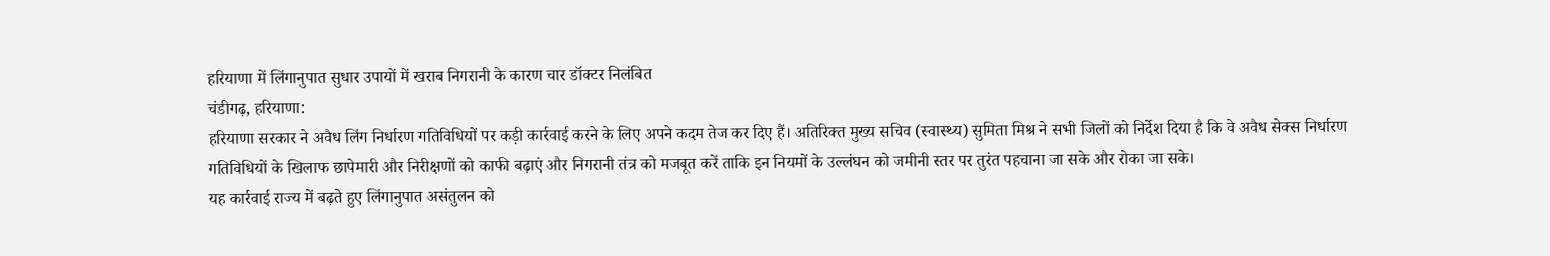हरियाणा में लिंगानुपात सुधार उपायों में खराब निगरानी के कारण चार डॉक्टर निलंबित
चंडीगढ़, हरियाणा:
हरियाणा सरकार ने अवैध लिंग निर्धारण गतिविधियों पर कड़ी कार्रवाई करने के लिए अपने कदम तेज कर दिए हैं। अतिरिक्त मुख्य सचिव (स्वास्थ्य) सुमिता मिश्र ने सभी जिलों को निर्देश दिया है कि वे अवैध सेक्स निर्धारण गतिविधियों के खिलाफ छापेमारी और निरीक्षणों को काफी बढ़ाएं और निगरानी तंत्र को मजबूत करें ताकि इन नियमों के उल्लंघन को जमीनी स्तर पर तुरंत पहचाना जा सके और रोका जा सके।
यह कार्रवाई राज्य में बढ़ते हुए लिंगानुपात असंतुलन को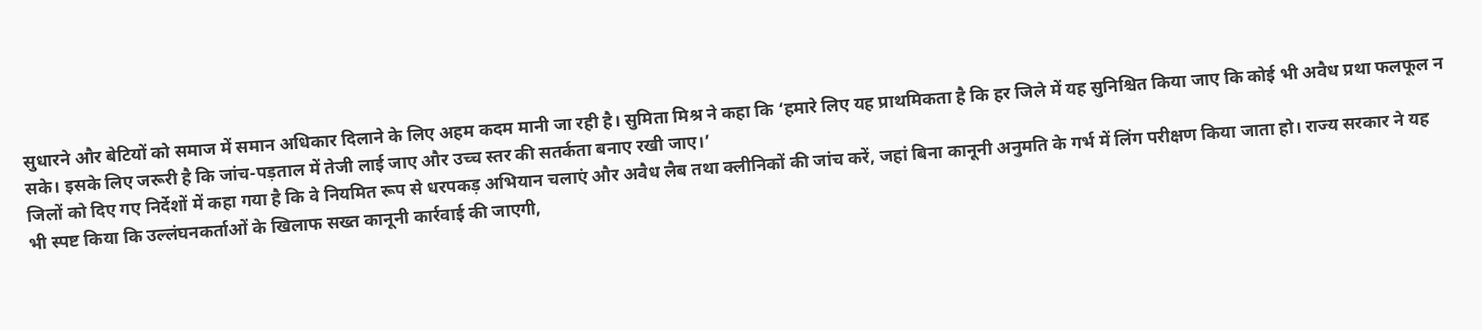सुधारने और बेटियों को समाज में समान अधिकार दिलाने के लिए अहम कदम मानी जा रही है। सुमिता मिश्र ने कहा कि ‘हमारे लिए यह प्राथमिकता है कि हर जिले में यह सुनिश्चित किया जाए कि कोई भी अवैध प्रथा फलफूल न सके। इसके लिए जरूरी है कि जांच-पड़ताल में तेजी लाई जाए और उच्च स्तर की सतर्कता बनाए रखी जाए।’
जिलों को दिए गए निर्देशों में कहा गया है कि वे नियमित रूप से धरपकड़ अभियान चलाएं और अवैध लैब तथा क्लीनिकों की जांच करें, जहां बिना कानूनी अनुमति के गर्भ में लिंग परीक्षण किया जाता हो। राज्य सरकार ने यह भी स्पष्ट किया कि उल्लंघनकर्ताओं के खिलाफ सख्त कानूनी कार्रवाई की जाएगी,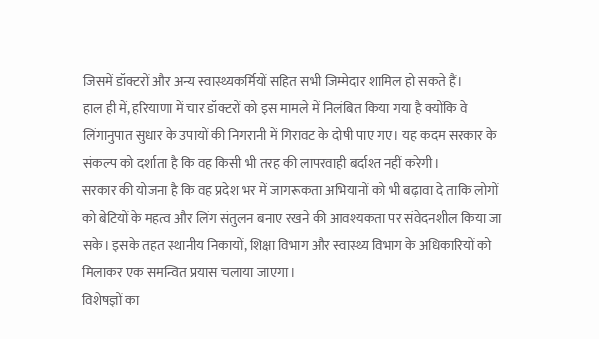जिसमें डॉक्टरों और अन्य स्वास्थ्यकर्मियों सहित सभी जिम्मेदार शामिल हो सकते हैं।
हाल ही में, हरियाणा में चार डॉक्टरों को इस मामले में निलंबित किया गया है क्योंकि वे लिंगानुपात सुधार के उपायों की निगरानी में गिरावट के दोषी पाए गए। यह कदम सरकार के संकल्प को दर्शाता है कि वह किसी भी तरह की लापरवाही बर्दाश्त नहीं करेगी।
सरकार की योजना है कि वह प्रदेश भर में जागरूकता अभियानों को भी बढ़ावा दे ताकि लोगों को बेटियों के महत्व और लिंग संतुलन बनाए रखने की आवश्यकता पर संवेदनशील किया जा सके। इसके तहत स्थानीय निकायों, शिक्षा विभाग और स्वास्थ्य विभाग के अधिकारियों को मिलाकर एक समन्वित प्रयास चलाया जाएगा।
विशेषज्ञों का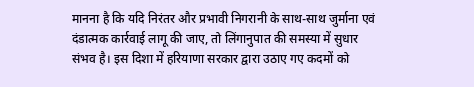मानना है कि यदि निरंतर और प्रभावी निगरानी के साथ-साथ जुर्माना एवं दंडात्मक कार्रवाई लागू की जाए, तो लिंगानुपात की समस्या में सुधार संभव है। इस दिशा में हरियाणा सरकार द्वारा उठाए गए कदमों को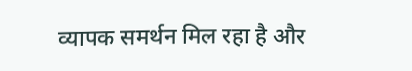व्यापक समर्थन मिल रहा है और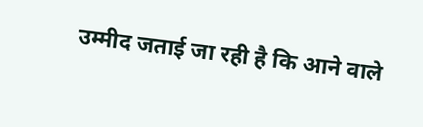उम्मीद जताई जा रही है कि आने वाले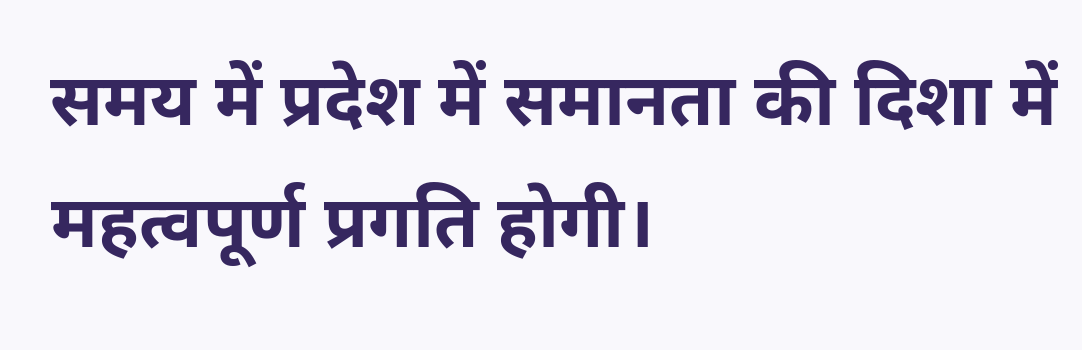समय में प्रदेश में समानता की दिशा में महत्वपूर्ण प्रगति होगी।